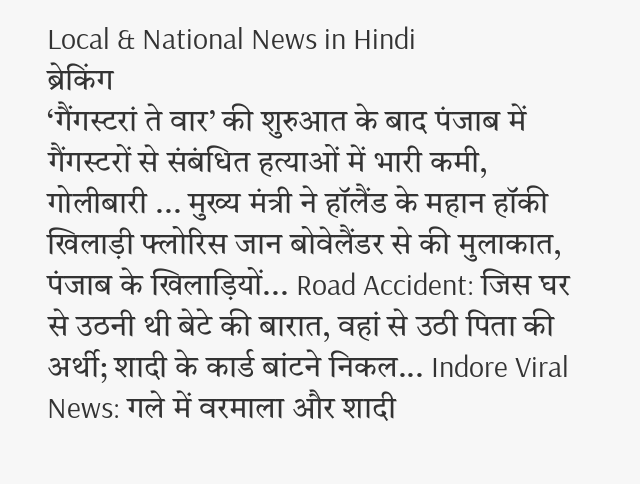Local & National News in Hindi
ब्रेकिंग
‘गैंगस्टरां ते वार’ की शुरुआत के बाद पंजाब में गैंगस्टरों से संबंधित हत्याओं में भारी कमी, गोलीबारी ... मुख्य मंत्री ने हॉलैंड के महान हॉकी खिलाड़ी फ्लोरिस जान बोवेलैंडर से की मुलाकात, पंजाब के खिलाड़ियों... Road Accident: जिस घर से उठनी थी बेटे की बारात, वहां से उठी पिता की अर्थी; शादी के कार्ड बांटने निकल... Indore Viral News: गले में वरमाला और शादी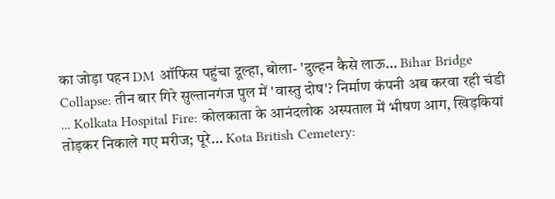का जोड़ा पहन DM ऑफिस पहुंचा दूल्हा, बोला- 'दुल्हन कैसे लाऊ... Bihar Bridge Collapse: तीन बार गिरे सुल्तानगंज पुल में 'वास्तु दोष'? निर्माण कंपनी अब करवा रही चंडी ... Kolkata Hospital Fire: कोलकाता के आनंदलोक अस्पताल में भीषण आग, खिड़कियां तोड़कर निकाले गए मरीज; पूरे... Kota British Cemetery: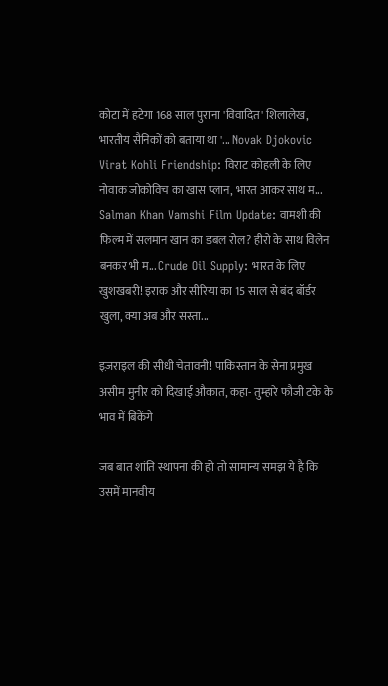कोटा में हटेगा 168 साल पुराना 'विवादित' शिलालेख, भारतीय सैनिकों को बताया था '... Novak Djokovic Virat Kohli Friendship: विराट कोहली के लिए नोवाक जोकोविच का खास प्लान, भारत आकर साथ म... Salman Khan Vamshi Film Update: वामशी की फिल्म में सलमान खान का डबल रोल? हीरो के साथ विलेन बनकर भी म... Crude Oil Supply: भारत के लिए खुशखबरी! इराक और सीरिया का 15 साल से बंद बॉर्डर खुला, क्या अब और सस्ता...

इज़राइल की सीधी चेतावनी! पाकिस्तान के सेना प्रमुख असीम मुनीर को दिखाई औकात, कहा- तुम्हारे फौजी टके के भाव में बिकेंगे

जब बात शांति स्थापना की हो तो सामान्य समझ ये है कि उसमें मानवीय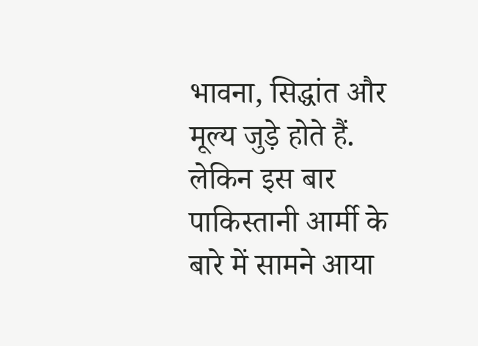भावना, सिद्धांत और मूल्य जुड़े होते हैं. लेकिन इस बार पाकिस्तानी आर्मी के बारे में सामने आया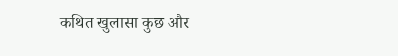कथित खुलासा कुछ और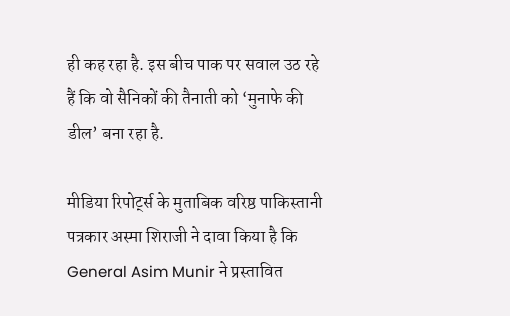ही कह रहा है. इस बीच पाक पर सवाल उठ रहे हैं कि वो सैनिकों की तैनाती को ‘मुनाफे की डील’ बना रहा है.

मीडिया रिपोर्ट्स के मुताबिक वरिष्ठ पाकिस्तानी पत्रकार अस्मा शिराजी ने दावा किया है कि General Asim Munir ने प्रस्तावित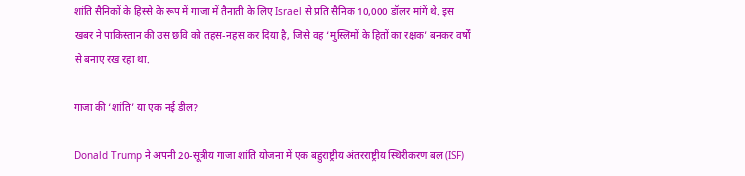शांति सैनिकों के हिस्से के रूप में गाजा में तैनाती के लिए Israel से प्रति सैनिक 10,000 डॉलर मांगें थे. इस खबर ने पाकिस्तान की उस छवि को तहस-नहस कर दिया है, जिसे वह ‘मुस्लिमों के हितों का रक्षक’ बनकर वर्षों से बनाए रख रहा था.

गाजा की ‘शांति’ या एक नई डील?

Donald Trump ने अपनी 20-सूत्रीय गाजा शांति योजना में एक बहुराष्ट्रीय अंतरराष्ट्रीय स्थिरीकरण बल (ISF)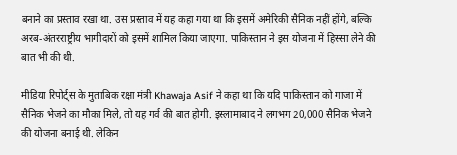बनाने का प्रस्ताव रखा था. उस प्रस्ताव में यह कहा गया था कि इसमें अमेरिकी सैनिक नहीं होंगे, बल्कि अरब-अंतरराष्ट्रीय भागीदारों को इसमें शामिल किया जाएगा. पाकिस्तान ने इस योजना में हिस्सा लेने की बात भी की थी.

मीडिया रिपोर्ट्स के मुताबिक रक्षा मंत्री Khawaja Asif ने कहा था कि यदि पाकिस्तान को गाजा में सैनिक भेजने का मौका मिले, तो यह गर्व की बात होगी. इस्लामाबाद ने लगभग 20,000 सैनिक भेजने की योजना बनाई थी. लेकिन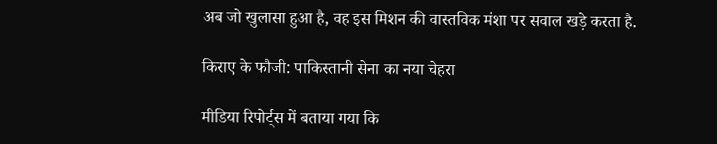अब जो खुलासा हुआ है, वह इस मिशन की वास्तविक मंशा पर सवाल खड़े करता है.

किराए के फौजी: पाकिस्तानी सेना का नया चेहरा

मीडिया रिपोर्ट्स में बताया गया कि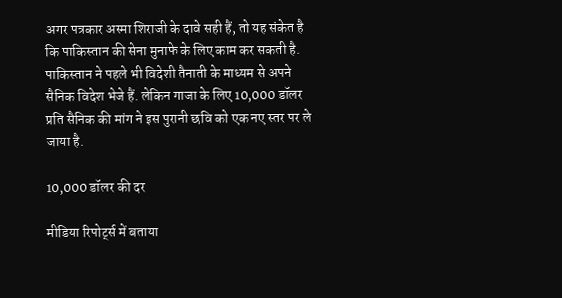अगर पत्रकार अस्मा शिराजी के दावे सही हैं, तो यह संकेत है कि पाकिस्तान की सेना मुनाफे के लिए काम कर सकती है. पाकिस्तान ने पहले भी विदेशी तैनाती के माध्यम से अपने सैनिक विदेश भेजे हैं. लेकिन गाजा के लिए 10,000 डॉलर प्रति सैनिक की मांग ने इस पुरानी छवि को एक नए स्तर पर ले जाया है.

10,000 डॉलर की दर

मीडिया रिपोर्ट्स में बताया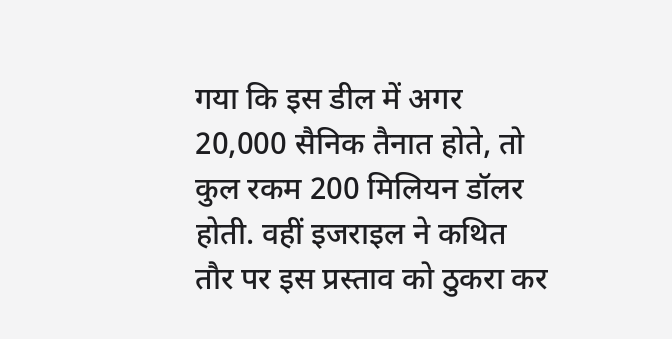गया कि इस डील में अगर 20,000 सैनिक तैनात होते, तो कुल रकम 200 मिलियन डॉलर होती. वहीं इजराइल ने कथित तौर पर इस प्रस्ताव को ठुकरा कर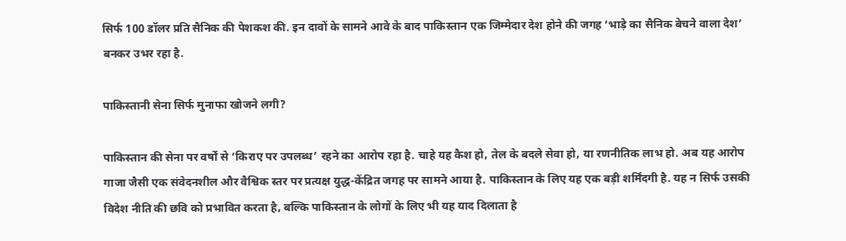सिर्फ 100 डॉलर प्रति सैनिक की पेशकश की. इन दावों के सामने आवे के बाद पाकिस्तान एक जिम्मेदार देश होने की जगह ‘भाड़े का सैनिक बेचने वाला देश’ बनकर उभर रहा है.

पाकिस्तानी सेना सिर्फ मुनाफा खोजने लगी?

पाकिस्तान की सेना पर वर्षों से ‘किराए पर उपलब्ध’ रहने का आरोप रहा है. चाहे यह कैश हो, तेल के बदले सेवा हो, या रणनीतिक लाभ हो. अब यह आरोप गाजा जैसी एक संवेदनशील और वैश्विक स्तर पर प्रत्यक्ष युद्ध-केंद्रित जगह पर सामने आया है. पाकिस्तान के लिए यह एक बड़ी शर्मिंदगी है. यह न सिर्फ उसकी विदेश नीति की छवि को प्रभावित करता है, बल्कि पाकिस्तान के लोगों के लिए भी यह याद दिलाता है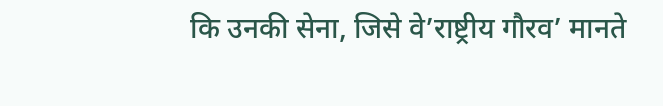कि उनकी सेना, जिसे वे’राष्ट्रीय गौरव’ मानते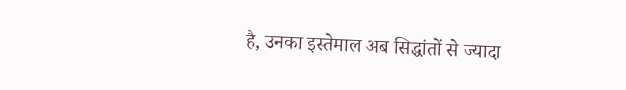है, उनका इस्तेमाल अब सिद्धांतों से ज्यादा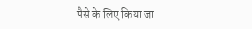पैसे के लिए किया जा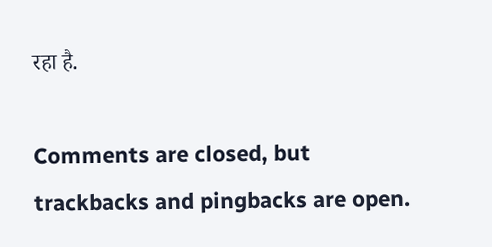रहा है.

Comments are closed, but trackbacks and pingbacks are open.